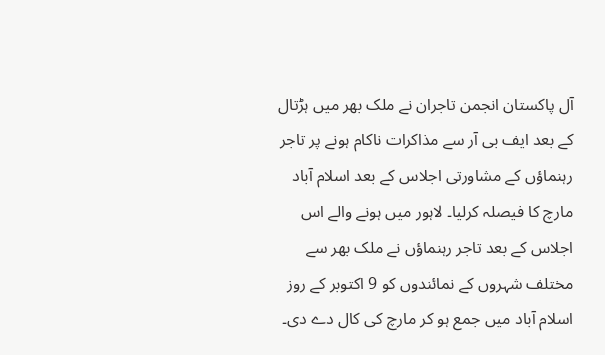آل پاکستان انجمن تاجران نے ملک بھر میں ہڑتال کے بعد ایف بی آر سے مذاکرات ناکام ہونے پر تاجر رہنماؤں کے مشاورتی اجلاس کے بعد اسلام آباد مارچ کا فیصلہ کرلیا۔ لاہور میں ہونے والے اس اجلاس کے بعد تاجر رہنماؤں نے ملک بھر سے مختلف شہروں کے نمائندوں کو 9 اکتوبر کے روز اسلام آباد میں جمع ہو کر مارچ کی کال دے دی۔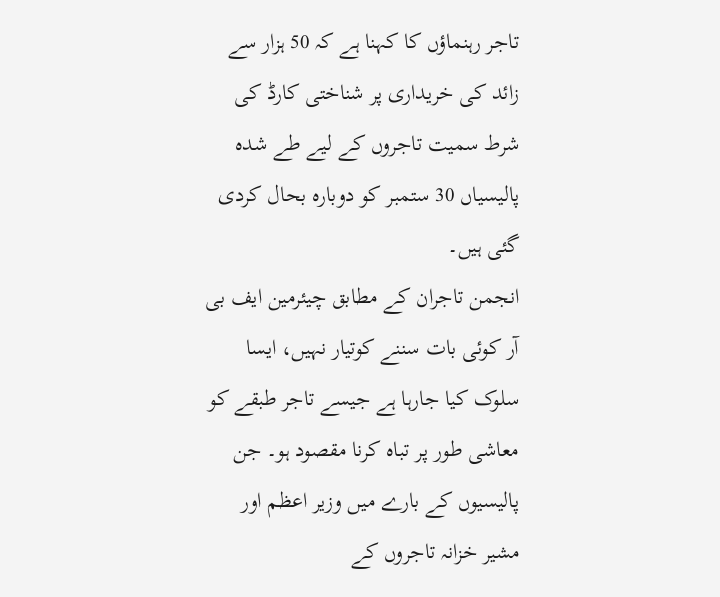تاجر رہنماؤں کا کہنا ہے کہ 50 ہزار سے زائد کی خریداری پر شناختی کارڈ کی شرط سمیت تاجروں کے لیے طے شدہ پالیسیاں 30 ستمبر کو دوبارہ بحال کردی گئی ہیں۔
انجمن تاجران کے مطابق چیئرمین ایف بی آر کوئی بات سننے کوتیار نہیں، ایسا سلوک کیا جارہا ہے جیسے تاجر طبقے کو معاشی طور پر تباہ کرنا مقصود ہو۔ جن پالیسیوں کے بارے میں وزیر اعظم اور مشیر خزانہ تاجروں کے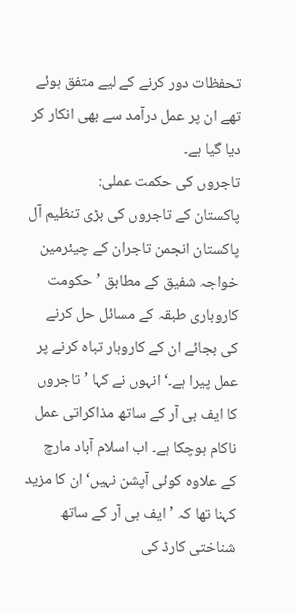تحفظات دور کرنے کے لیے متفق ہوئے تھے ان پر عمل درآمد سے بھی انکار کر دیا گیا ہے۔
تاجروں کی حکمت عملی:
پاکستان کے تاجروں کی بڑی تنظیم آل پاکستان انجمن تاجران کے چیئرمین خواجہ شفیق کے مطابق ’حکومت کاروباری طبقہ کے مسائل حل کرنے کی بجائے ان کے کاروبار تباہ کرنے پر عمل پیرا ہے۔‘ انہوں نے کہا ’تاجروں کا ایف بی آر کے ساتھ مذاکراتی عمل ناکام ہوچکا ہے۔ اب اسلام آباد مارچ کے علاوہ کوئی آپشن نہیں‘ ان کا مزید کہنا تھا کہ ’ایف بی آر کے ساتھ شناختی کارڈ کی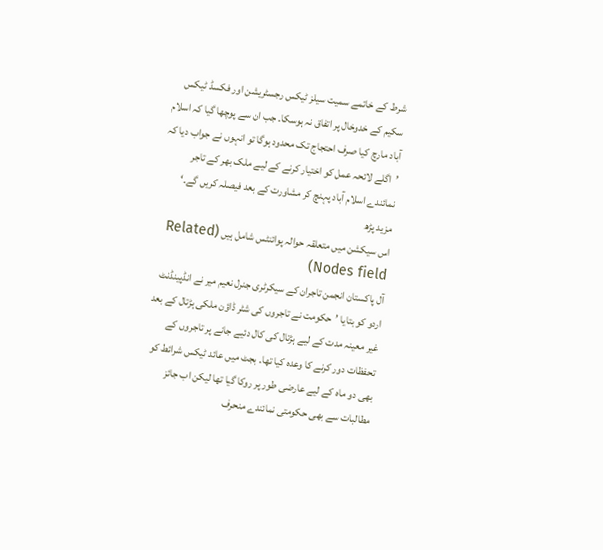شرط کے خاتمے سمیت سیلز ٹیکس رجسٹریشن اور فکسڈ ٹیکس سکیم کے خدوخال پر اتفاق نہ ہوسکا۔ جب ان سے پوچھا گیا کہ اسلام آباد مارچ کیا صرف احتجاج تک محدود ہوگا تو انہوں نے جواب دیا کہ ’اگلے لائحہ عمل کو اختیار کرنے کے لیے ملک بھر کے تاجر نمائندے اسلام آباد پہنچ کر مشاورت کے بعد فیصلہ کریں گے۔‘
مزید پڑھ
اس سیکشن میں متعلقہ حوالہ پوائنٹس شامل ہیں (Related Nodes field)
آل پاکستان انجمن تاجران کے سیکرٹری جنرل نعیم میر نے انڈپینڈنٹ اردو کو بتایا ’حکومت نے تاجروں کی شٹر ڈاؤن ملکی ہڑتال کے بعد غیر معینہ مدت کے لیے ہڑتال کی کال دئیے جانے پر تاجروں کے تحفظات دور کرنے کا وعدہ کیا تھا۔ بجٹ میں عائد ٹیکس شرائط کو بھی دو ماہ کے لیے عارضی طور پر روکا گیا تھا لیکن اب جائز مطالبات سے بھی حکومتی نمائندے منحرف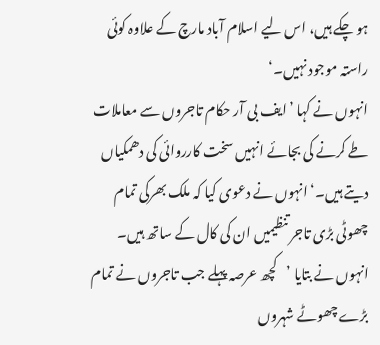ہو چکے ہیں، اس لیے اسلام آباد مارچ کے علاوہ کوئی راستہ موجود نہیں۔‘
انہوں نے کہا ’ایف بی آر حکام تاجروں سے معاملات طے کرنے کی بجائے انہیں سخت کارروائی کی دھمکیاں دیتے ہیں۔‘ انہوں نے دعوی کیا کہ ملک بھرکی تمام چھوٹی بڑی تاجر تنظیمیں ان کی کال کے ساتھ ہیں۔ انہوں نے بتایا ’کچھ عرصہ پہلے جب تاجروں نے تمام بڑے چھوٹے شہروں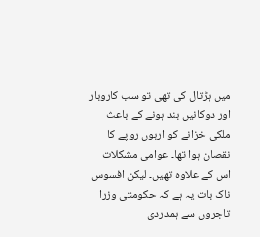میں ہڑتال کی تھی تو سب کاروبار اور دوکانیں بند ہونے کے باعث ملکی خزانے کو اربوں روپے کا نقصان ہوا تھا۔ عوامی مشکلات اس کے علاوہ تھیں۔ لیکن افسوس ناک بات یہ ہے کہ حکومتی وزرا تاجروں سے ہمدردی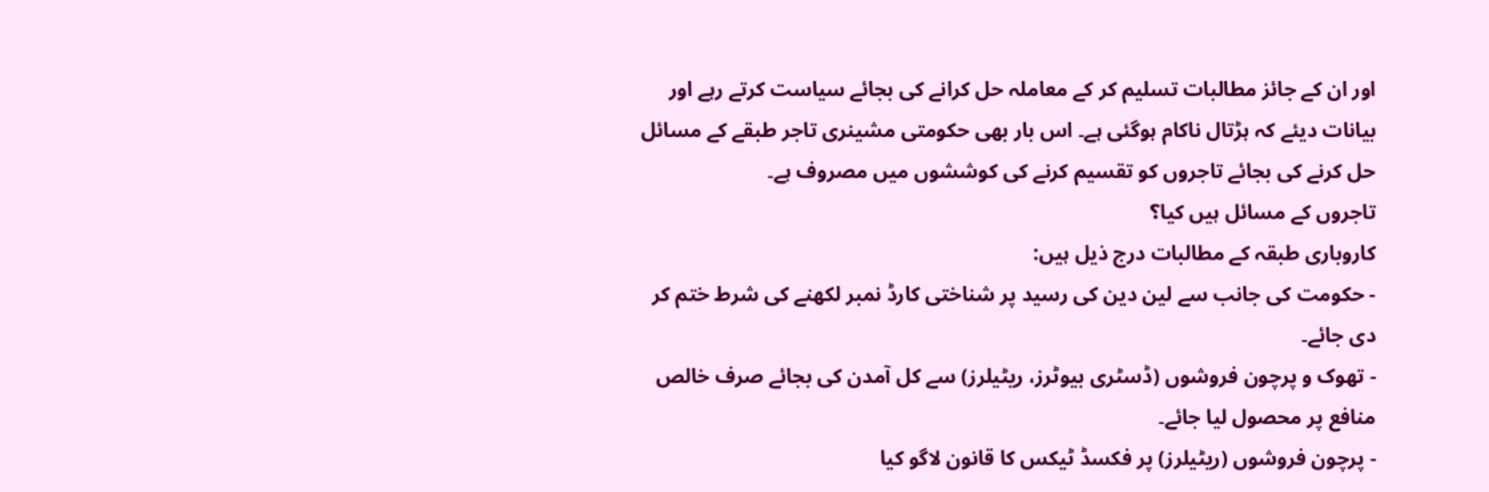اور ان کے جائز مطالبات تسلیم کر کے معاملہ حل کرانے کی بجائے سیاست کرتے رہے اور بیانات دیئے کہ ہڑتال ناکام ہوگئی ہے۔ اس بار بھی حکومتی مشینری تاجر طبقے کے مسائل حل کرنے کی بجائے تاجروں کو تقسیم کرنے کی کوششوں میں مصروف ہے۔
تاجروں کے مسائل ہیں کیا؟
کاروباری طبقہ کے مطالبات درج ذیل ہیں:
- حکومت کی جانب سے لین دین کی رسید پر شناختی کارڈ نمبر لکھنے کی شرط ختم کر دی جائے۔
- تھوک و پرچون فروشوں (ڈسٹری بیوٹرز، ریٹیلرز) سے کل آمدن کی بجائے صرف خالص منافع پر محصول لیا جائے۔
- پرچون فروشوں (ریٹیلرز) پر فکسڈ ٹیکس کا قانون لاگو کیا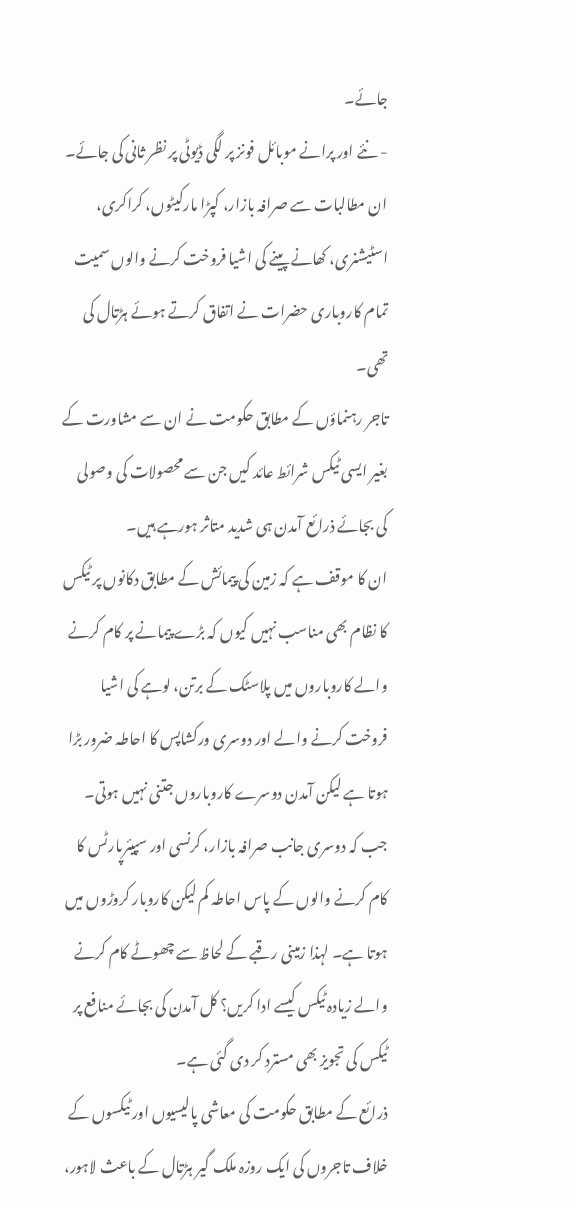جائے۔
- نئے اور پرانے موبائل فونز پر لگی ڈیوٹی پر نظر ثانی کی جائے۔
ان مطالبات سے صرافہ بازار، کپڑا مارکیٹوں، کراکری، اسٹیشنری، کھانے پینے کی اشیا فروخت کرنے والوں سمیت تمام کاروباری حضرات نے اتفاق کرتے ہوئے ہڑتال کی تھی۔
تاجر رہنماؤں کے مطابق حکومت نے ان سے مشاورت کے بغیر ایسی ٹیکس شرائط عائد کیں جن سے محصولات کی وصولی کی بجائے ذرائع آمدن ہی شدید متاثر ہورہے ہیں۔
ان کا موقف ہے کہ زمین کی پیمائش کے مطابق دکانوں پر ٹیکس کا نظام بھی مناسب نہیں کیوں کہ بڑے پیمانے پر کام کرنے والے کاروباروں میں پلاسٹک کے برتن، لوہے کی اشیا فروخت کرنے والے اور دوسری ورکشاپس کا احاطہ ضرور بڑا ہوتا ہے لیکن آمدن دوسرے کاروباروں جتنی نہیں ہوتی۔ جب کہ دوسری جانب صرافہ بازار، کرنسی اور سپیئرپارٹس کا کام کرنے والوں کے پاس احاطہ کم لیکن کاروبار کروڑوں میں ہوتا ہے۔ لہذا زمینی رقبے کے لحاظ سے چھوٹے کام کرنے والے زیادہ ٹیکس کیسے ادا کریں؟ کل آمدن کی بجائے منافع پر ٹیکس کی تجویز بھی مسترد کر دی گئی ہے۔
ذرائع کے مطابق حکومت کی معاشی پالیسیوں اور ٹیکسوں کے خلاف تاجروں کی ایک روزہ ملک گیر ہڑتال کے باعث لاہور،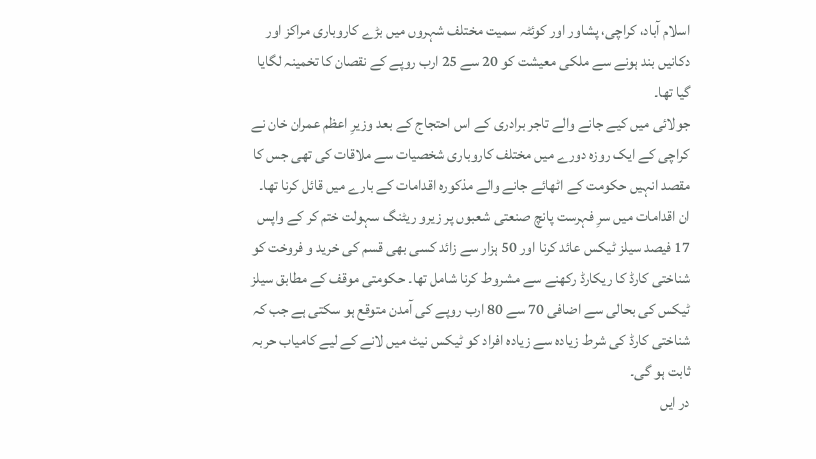اسلام آباد، کراچی، پشاور اور کوئٹہ سمیت مختلف شہروں میں بڑے کاروباری مراکز اور دکانیں بند ہونے سے ملکی معیشت کو 20 سے 25 ارب روپے کے نقصان کا تخمینہ لگایا گیا تھا۔
جولائی میں کیے جانے والے تاجر برادری کے اس احتجاج کے بعد وزیرِ اعظم عمران خان نے کراچی کے ایک روزہ دورے میں مختلف کاروباری شخصیات سے ملاقات کی تھی جس کا مقصد انہیں حکومت کے اٹھائے جانے والے مذکورہ اقدامات کے بارے میں قائل کرنا تھا۔
ان اقدامات میں سرِ فہرست پانچ صنعتی شعبوں پر زیرو ریٹنگ سہولت ختم کر کے واپس 17 فیصد سیلز ٹیکس عائد کرنا اور 50 ہزار سے زائد کسی بھی قسم کی خرید و فروخت کو شناختی کارڈ کا ریکارڈ رکھنے سے مشروط کرنا شامل تھا۔ حکومتی موقف کے مطابق سیلز ٹیکس کی بحالی سے اضافی 70 سے 80 ارب روپے کی آمدن متوقع ہو سکتی ہے جب کہ شناختی کارڈ کی شرط زیادہ سے زیادہ افراد کو ٹیکس نیٹ میں لانے کے لیے کامیاب حربہ ثابت ہو گی۔
در ایں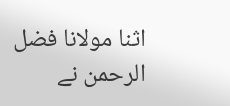اثنا مولانا فضل الرحمن نے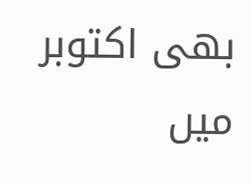بھی اکتوبر میں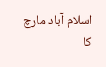اسلام آباد مارچ کا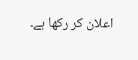اعلان کر رکھا ہے۔